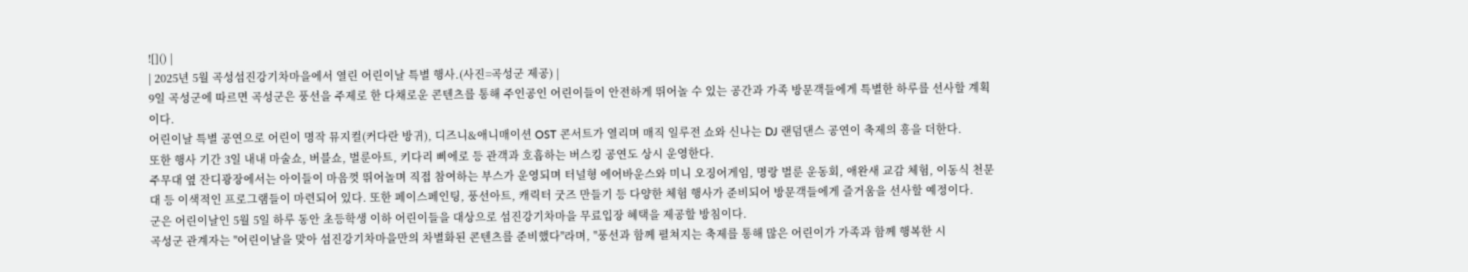![]() |
| 2025년 5월 곡성섬진강기차마을에서 열린 어린이날 특별 행사.(사진=곡성군 제공) |
9일 곡성군에 따르면 곡성군은 풍선을 주제로 한 다채로운 콘텐츠를 통해 주인공인 어린이들이 안전하게 뛰어놀 수 있는 공간과 가족 방문객들에게 특별한 하루를 선사할 계획이다.
어린이날 특별 공연으로 어린이 명작 뮤지컬(커다란 방귀), 디즈니&애니매이션 OST 콘서트가 열리며 매직 일루전 쇼와 신나는 DJ 랜덤댄스 공연이 축제의 흥을 더한다.
또한 행사 기간 3일 내내 마술쇼, 버블쇼, 벌룬아트, 키다리 삐에로 등 관객과 호흡하는 버스킹 공연도 상시 운영한다.
주무대 옆 잔디광장에서는 아이들이 마음껏 뛰어놀며 직접 참여하는 부스가 운영되며 터널형 에어바운스와 미니 오징어게임, 명랑 벌룬 운동회, 애완새 교감 체험, 이동식 천문대 등 이색적인 프로그램들이 마련되어 있다. 또한 페이스페인팅, 풍선아트, 캐릭터 굿즈 만들기 등 다양한 체험 행사가 준비되어 방문객들에게 즐거움을 선사할 예정이다.
군은 어린이날인 5월 5일 하루 동안 초등학생 이하 어린이들을 대상으로 섬진강기차마을 무료입장 혜택을 제공할 방침이다.
곡성군 관계자는 "어린이날을 맞아 섬진강기차마을만의 차별화된 콘텐츠를 준비했다"라며, "풍선과 함께 펼쳐지는 축제를 통해 많은 어린이가 가족과 함께 행복한 시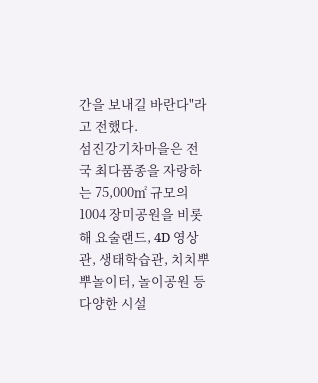간을 보내길 바란다"라고 전했다.
섬진강기차마을은 전국 최다품종을 자랑하는 75,000㎡ 규모의 1004 장미공원을 비롯해 요술랜드, 4D 영상관, 생태학습관, 치치뿌뿌놀이터, 놀이공원 등 다양한 시설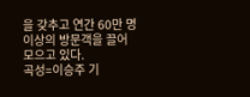을 갖추고 연간 60만 명 이상의 방문객을 끌어모으고 있다.
곡성=이승주 기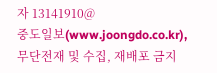자 13141910@
중도일보(www.joongdo.co.kr), 무단전재 및 수집, 재배포 금지